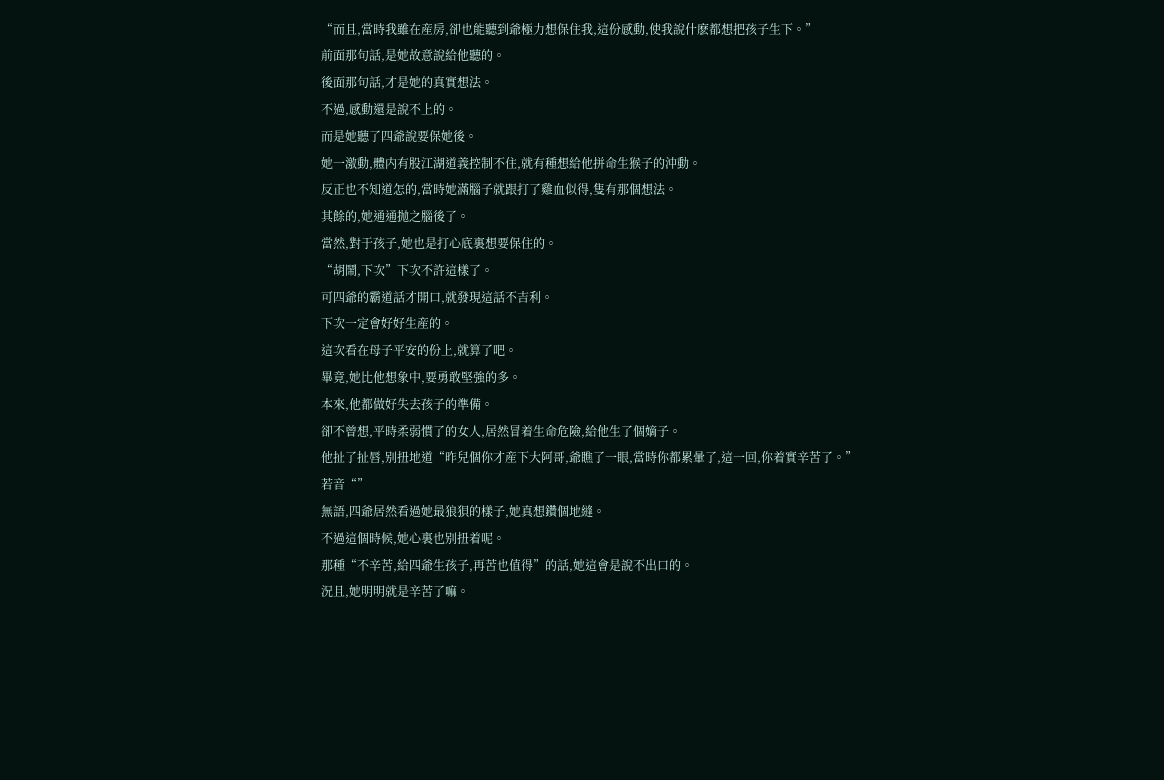“而且,當時我雖在産房,卻也能聽到爺極力想保住我,這份感動,使我說什麽都想把孩子生下。”
前面那句話,是她故意說給他聽的。
後面那句話,才是她的真實想法。
不過,感動還是說不上的。
而是她聽了四爺說要保她後。
她一激動,體内有股江湖道義控制不住,就有種想給他拼命生猴子的沖動。
反正也不知道怎的,當時她滿腦子就跟打了雞血似得,隻有那個想法。
其餘的,她通通抛之腦後了。
當然,對于孩子,她也是打心底裏想要保住的。
“胡鬧,下次”下次不許這樣了。
可四爺的霸道話才開口,就發現這話不吉利。
下次一定會好好生産的。
這次看在母子平安的份上,就算了吧。
畢竟,她比他想象中,要勇敢堅強的多。
本來,他都做好失去孩子的準備。
卻不曾想,平時柔弱慣了的女人,居然冒着生命危險,給他生了個嫡子。
他扯了扯唇,别扭地道“昨兒個你才産下大阿哥,爺瞧了一眼,當時你都累暈了,這一回,你着實辛苦了。”
若音“”
無語,四爺居然看過她最狼狽的樣子,她真想鑽個地縫。
不過這個時候,她心裏也别扭着呢。
那種“不辛苦,給四爺生孩子,再苦也值得”的話,她這會是說不出口的。
況且,她明明就是辛苦了嘛。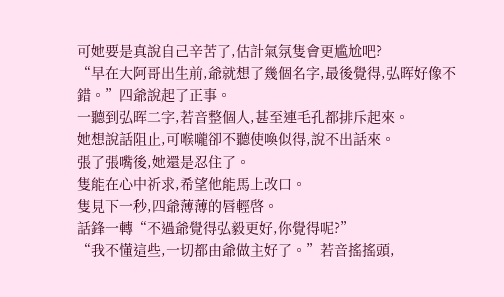可她要是真說自己辛苦了,估計氣氛隻會更尴尬吧?
“早在大阿哥出生前,爺就想了幾個名字,最後覺得,弘晖好像不錯。”四爺說起了正事。
一聽到弘晖二字,若音整個人,甚至連毛孔都排斥起來。
她想說話阻止,可喉嚨卻不聽使喚似得,說不出話來。
張了張嘴後,她還是忍住了。
隻能在心中祈求,希望他能馬上改口。
隻見下一秒,四爺薄薄的唇輕啓。
話鋒一轉“不過爺覺得弘毅更好,你覺得呢?”
“我不懂這些,一切都由爺做主好了。”若音搖搖頭,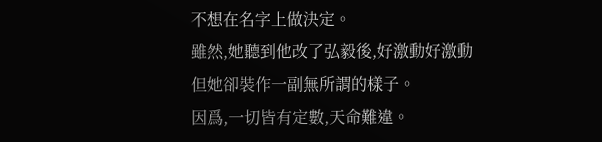不想在名字上做決定。
雖然,她聽到他改了弘毅後,好激動好激動
但她卻裝作一副無所謂的樣子。
因爲,一切皆有定數,天命難違。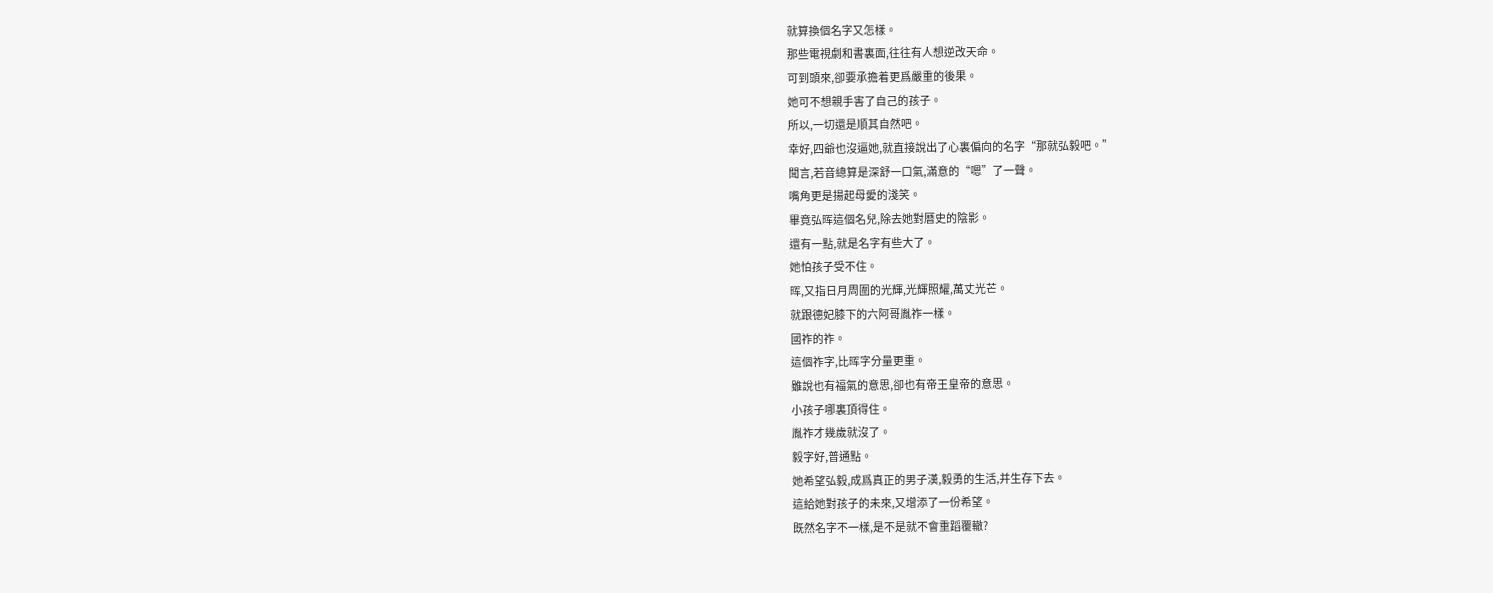就算換個名字又怎樣。
那些電視劇和書裏面,往往有人想逆改天命。
可到頭來,卻要承擔着更爲嚴重的後果。
她可不想親手害了自己的孩子。
所以,一切還是順其自然吧。
幸好,四爺也沒逼她,就直接說出了心裏偏向的名字“那就弘毅吧。”
聞言,若音總算是深舒一口氣,滿意的“嗯”了一聲。
嘴角更是揚起母愛的淺笑。
畢竟弘晖這個名兒,除去她對曆史的陰影。
還有一點,就是名字有些大了。
她怕孩子受不住。
晖,又指日月周圍的光輝,光輝照耀,萬丈光芒。
就跟德妃膝下的六阿哥胤祚一樣。
國祚的祚。
這個祚字,比晖字分量更重。
雖說也有福氣的意思,卻也有帝王皇帝的意思。
小孩子哪裏頂得住。
胤祚才幾歲就沒了。
毅字好,普通點。
她希望弘毅,成爲真正的男子漢,毅勇的生活,并生存下去。
這給她對孩子的未來,又增添了一份希望。
既然名字不一樣,是不是就不會重蹈覆轍?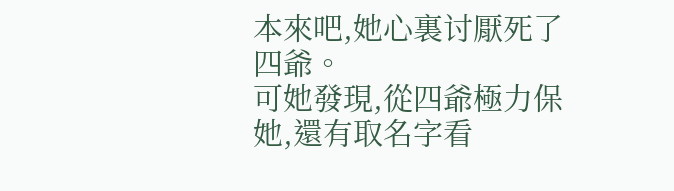本來吧,她心裏讨厭死了四爺。
可她發現,從四爺極力保她,還有取名字看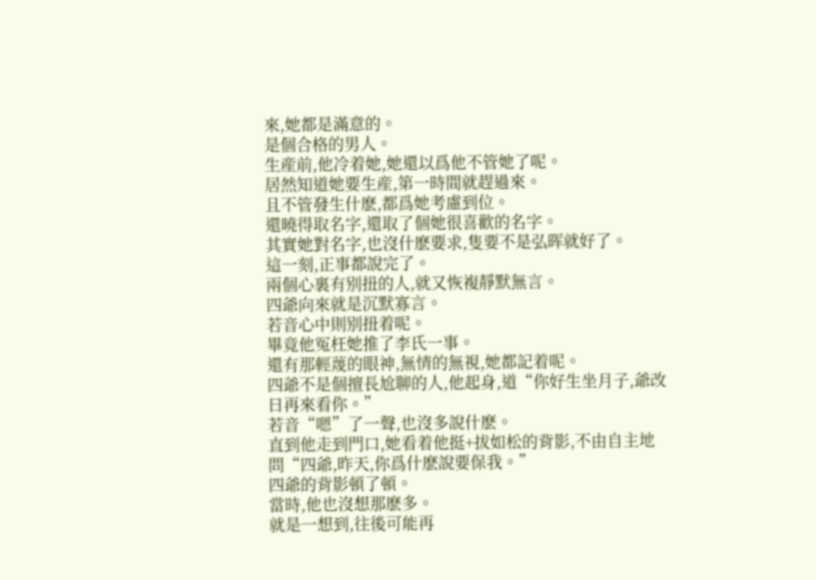來,她都是滿意的。
是個合格的男人。
生産前,他冷着她,她還以爲他不管她了呢。
居然知道她要生産,第一時間就趕過來。
且不管發生什麽,都爲她考慮到位。
還曉得取名字,還取了個她很喜歡的名字。
其實她對名字,也沒什麽要求,隻要不是弘晖就好了。
這一刻,正事都說完了。
兩個心裏有别扭的人,就又恢複靜默無言。
四爺向來就是沉默寡言。
若音心中則别扭着呢。
畢竟他冤枉她推了李氏一事。
還有那輕蔑的眼神,無情的無視,她都記着呢。
四爺不是個擅長尬聊的人,他起身,道“你好生坐月子,爺改日再來看你。”
若音“嗯”了一聲,也沒多說什麽。
直到他走到門口,她看着他挺+拔如松的背影,不由自主地問“四爺,昨天,你爲什麽說要保我。”
四爺的背影頓了頓。
當時,他也沒想那麽多。
就是一想到,往後可能再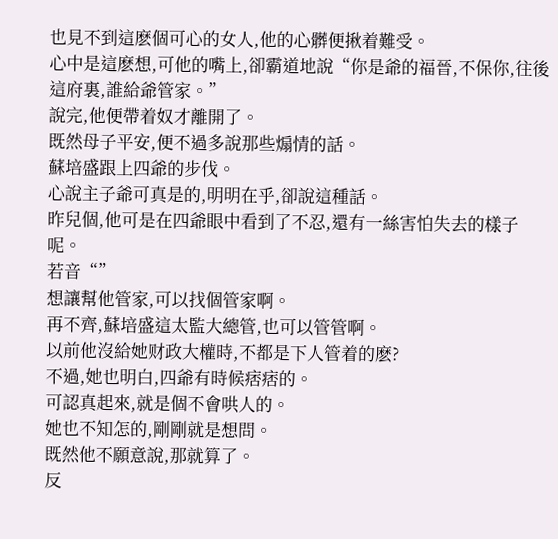也見不到這麽個可心的女人,他的心髒便揪着難受。
心中是這麽想,可他的嘴上,卻霸道地說“你是爺的福晉,不保你,往後這府裏,誰給爺管家。”
說完,他便帶着奴才離開了。
既然母子平安,便不過多說那些煽情的話。
蘇培盛跟上四爺的步伐。
心說主子爺可真是的,明明在乎,卻說這種話。
昨兒個,他可是在四爺眼中看到了不忍,還有一絲害怕失去的樣子呢。
若音“”
想讓幫他管家,可以找個管家啊。
再不齊,蘇培盛這太監大總管,也可以管管啊。
以前他沒給她财政大權時,不都是下人管着的麽?
不過,她也明白,四爺有時候痞痞的。
可認真起來,就是個不會哄人的。
她也不知怎的,剛剛就是想問。
既然他不願意說,那就算了。
反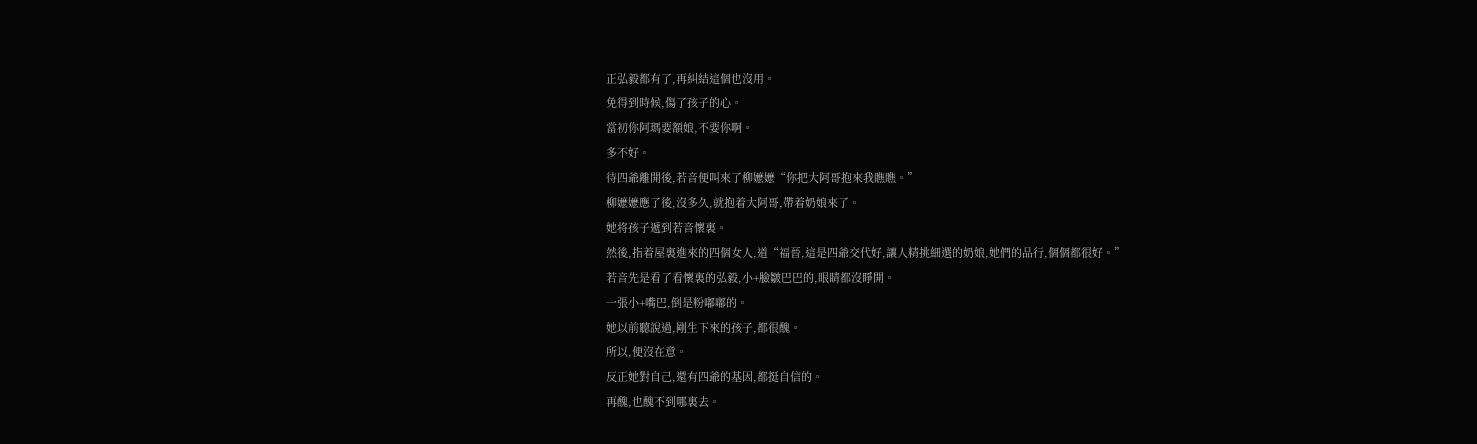正弘毅都有了,再糾結這個也沒用。
免得到時候,傷了孩子的心。
當初你阿瑪要額娘,不要你啊。
多不好。
待四爺離開後,若音便叫來了柳嬷嬷“你把大阿哥抱來我瞧瞧。”
柳嬷嬷應了後,沒多久,就抱着大阿哥,帶着奶娘來了。
她将孩子遞到若音懷裏。
然後,指着屋裏進來的四個女人,道“福晉,這是四爺交代好,讓人精挑細選的奶娘,她們的品行,個個都很好。”
若音先是看了看懷裏的弘毅,小+臉皺巴巴的,眼睛都沒睜開。
一張小+嘴巴,倒是粉嘟嘟的。
她以前聽說過,剛生下來的孩子,都很醜。
所以,便沒在意。
反正她對自己,還有四爺的基因,都挺自信的。
再醜,也醜不到哪裏去。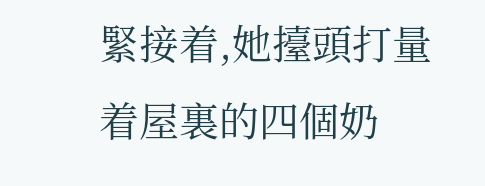緊接着,她擡頭打量着屋裏的四個奶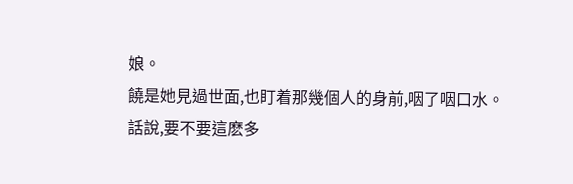娘。
饒是她見過世面,也盯着那幾個人的身前,咽了咽口水。
話說,要不要這麽多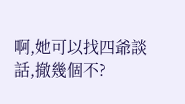啊,她可以找四爺談話,撤幾個不?